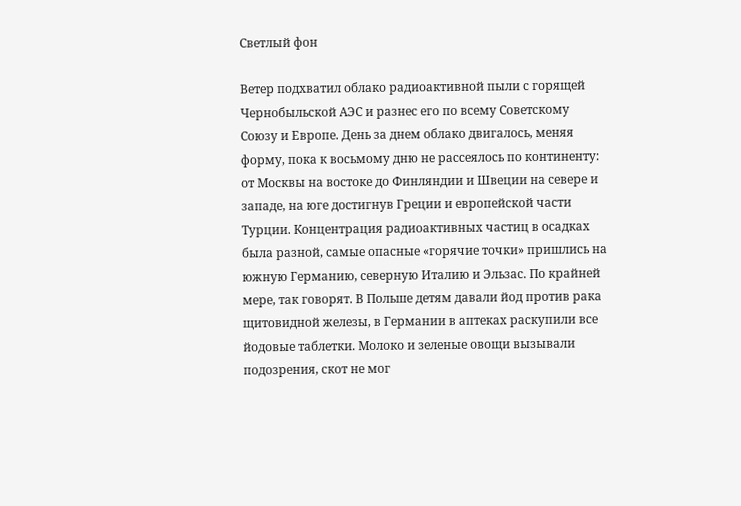Светлый фон

Ветер подхватил облако радиоактивной пыли с горящей Чернобыльской АЭС и разнес его по всему Советскому Союзу и Европе. День за днем облако двигалось, меняя форму, пока к восьмому дню не рассеялось по континенту: от Москвы на востоке до Финляндии и Швеции на севере и западе, на юге достигнув Греции и европейской части Турции. Концентрация радиоактивных частиц в осадках была разной, самые опасные «горячие точки» пришлись на южную Германию, северную Италию и Эльзас. По крайней мере, так говорят. В Польше детям давали йод против рака щитовидной железы, в Германии в аптеках раскупили все йодовые таблетки. Молоко и зеленые овощи вызывали подозрения, скот не мог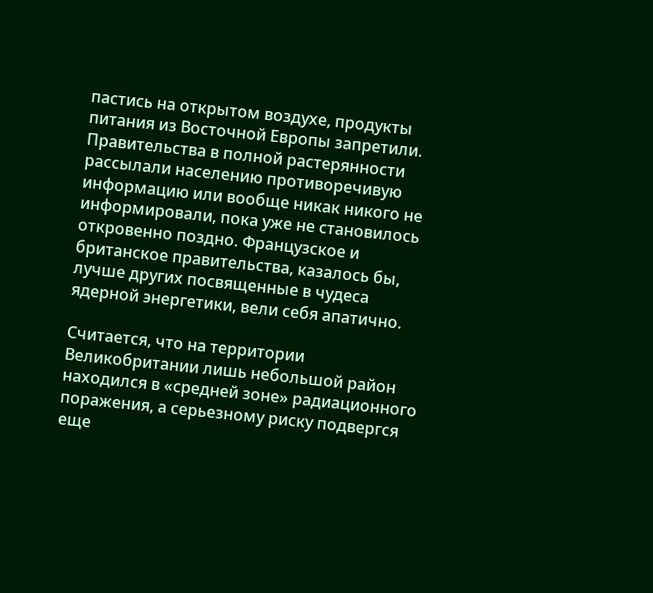пастись на открытом воздухе, продукты питания из Восточной Европы запретили. Правительства в полной растерянности рассылали населению противоречивую информацию или вообще никак никого не информировали, пока уже не становилось откровенно поздно. Французское и британское правительства, казалось бы, лучше других посвященные в чудеса ядерной энергетики, вели себя апатично.

Считается, что на территории Великобритании лишь небольшой район находился в «средней зоне» радиационного поражения, а серьезному риску подвергся еще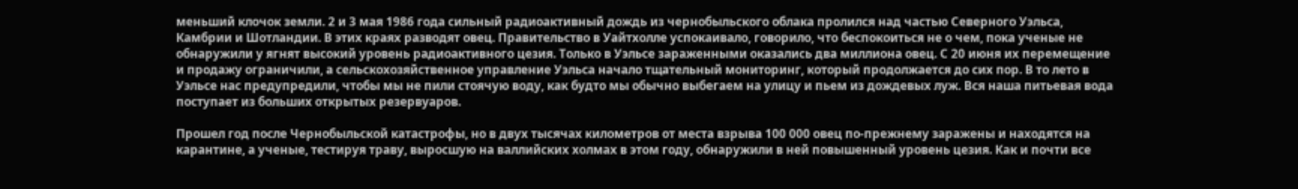меньший клочок земли. 2 и 3 мая 1986 года сильный радиоактивный дождь из чернобыльского облака пролился над частью Северного Уэльса, Камбрии и Шотландии. В этих краях разводят овец. Правительство в Уайтхолле успокаивало, говорило, что беспокоиться не о чем, пока ученые не обнаружили у ягнят высокий уровень радиоактивного цезия. Только в Уэльсе зараженными оказались два миллиона овец. С 20 июня их перемещение и продажу ограничили, а сельскохозяйственное управление Уэльса начало тщательный мониторинг, который продолжается до сих пор. В то лето в Уэльсе нас предупредили, чтобы мы не пили стоячую воду, как будто мы обычно выбегаем на улицу и пьем из дождевых луж. Вся наша питьевая вода поступает из больших открытых резервуаров.

Прошел год после Чернобыльской катастрофы, но в двух тысячах километров от места взрыва 100 000 овец по-прежнему заражены и находятся на карантине, а ученые, тестируя траву, выросшую на валлийских холмах в этом году, обнаружили в ней повышенный уровень цезия. Как и почти все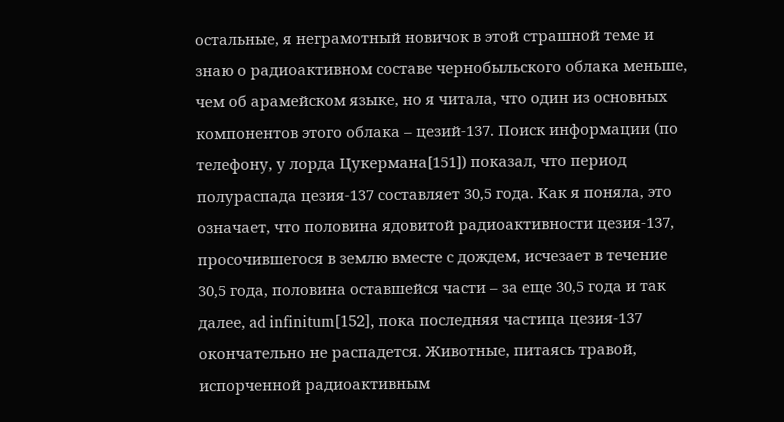остальные, я неграмотный новичок в этой страшной теме и знаю о радиоактивном составе чернобыльского облака меньше, чем об арамейском языке, но я читала, что один из основных компонентов этого облака – цезий-137. Поиск информации (по телефону, у лорда Цукермана[151]) показал, что период полураспада цезия-137 составляет 30,5 года. Как я поняла, это означает, что половина ядовитой радиоактивности цезия-137, просочившегося в землю вместе с дождем, исчезает в течение 30,5 года, половина оставшейся части – за еще 30,5 года и так далее, ad infinitum[152], пока последняя частица цезия-137 окончательно не распадется. Животные, питаясь травой, испорченной радиоактивным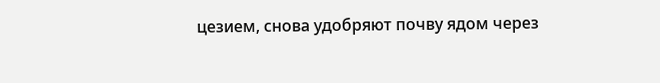цезием, снова удобряют почву ядом через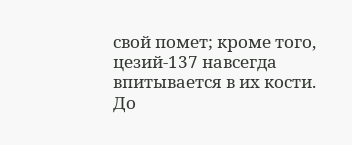свой помет; кроме того, цезий-137 навсегда впитывается в их кости. До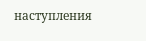наступления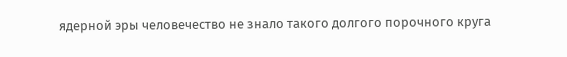ядерной эры человечество не знало такого долгого порочного круга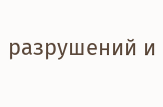разрушений и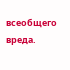всеобщего вреда.